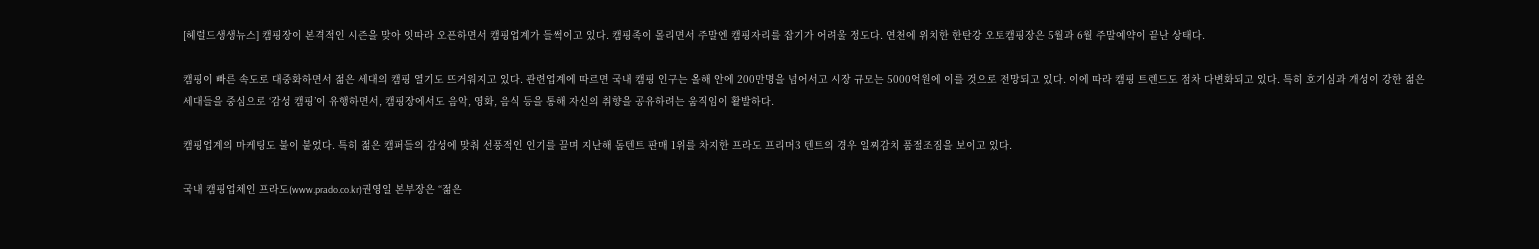[헤럴드생생뉴스] 캠핑장이 본격적인 시즌을 맞아 잇따라 오픈하면서 캠핑업계가 들썩이고 있다. 캠핑족이 몰리면서 주말엔 캠핑자리를 잡기가 어려울 정도다. 연천에 위치한 한탄강 오토캠핑장은 5월과 6월 주말예약이 끝난 상태다.

캠핑이 빠른 속도로 대중화하면서 젊은 세대의 캠핑 열기도 뜨거워지고 있다. 관련업계에 따르면 국내 캠핑 인구는 올해 안에 200만명을 넘어서고 시장 규모는 5000억원에 이를 것으로 전망되고 있다. 이에 따라 캠핑 트렌드도 점차 다변화되고 있다. 특히 호기심과 개성이 강한 젊은 세대들을 중심으로 ‘감성 캠핑’이 유행하면서, 캠핑장에서도 음악, 영화, 음식 등을 통해 자신의 취향을 공유하려는 움직임이 활발하다.

캠핑업계의 마케팅도 불이 붙었다. 특히 젊은 캠퍼들의 감성에 맞춰 선풍적인 인기를 끌며 지난해 돔텐트 판매 1위를 차지한 프라도 프리머3 텐트의 경우 일찌감치 품절조짐을 보이고 있다.

국내 캠핑업체인 프라도(www.prado.co.kr)권영일 본부장은 “젊은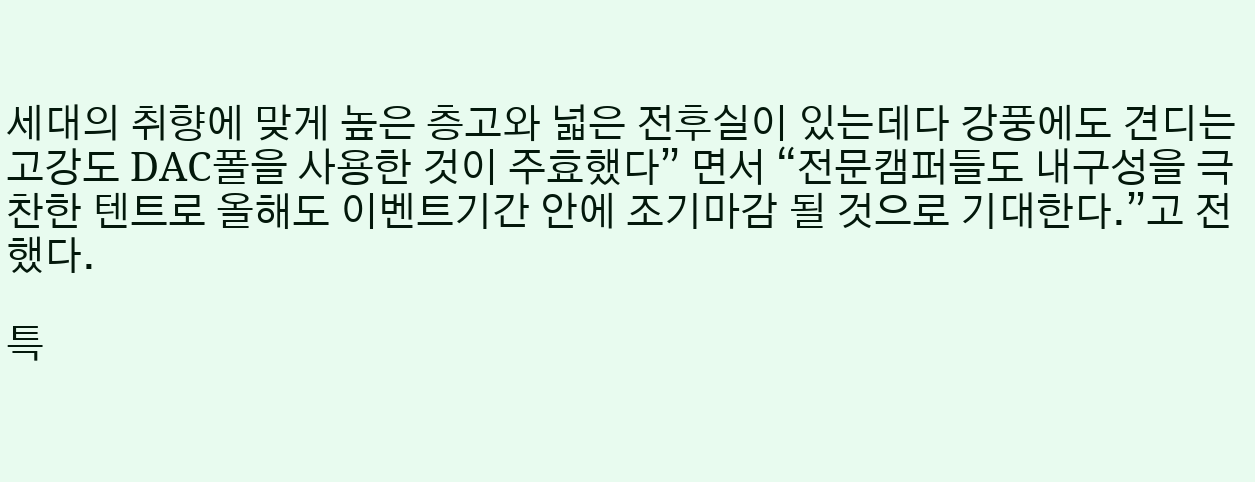세대의 취향에 맞게 높은 층고와 넓은 전후실이 있는데다 강풍에도 견디는 고강도 DAC폴을 사용한 것이 주효했다” 면서 “전문캠퍼들도 내구성을 극찬한 텐트로 올해도 이벤트기간 안에 조기마감 될 것으로 기대한다.”고 전했다.

특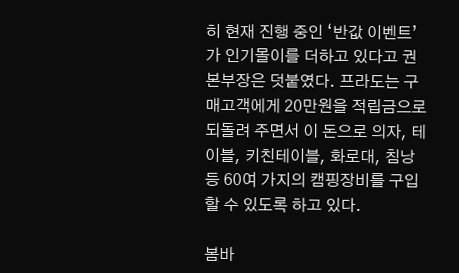히 현재 진행 중인 ‘반값 이벤트’가 인기몰이를 더하고 있다고 권 본부장은 덧붙였다. 프라도는 구매고객에게 20만원을 적립금으로 되돌려 주면서 이 돈으로 의자, 테이블, 키친테이블, 화로대, 침낭 등 60여 가지의 캠핑장비를 구입할 수 있도록 하고 있다.

봄바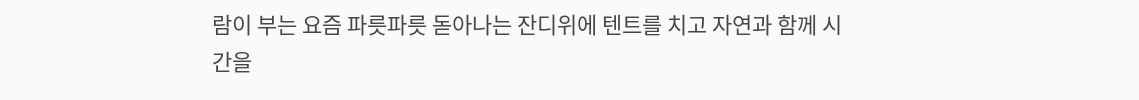람이 부는 요즘 파릇파릇 돋아나는 잔디위에 텐트를 치고 자연과 함께 시간을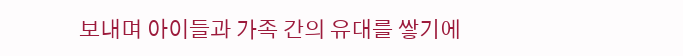보내며 아이들과 가족 간의 유대를 쌓기에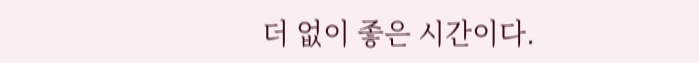더 없이 좋은 시간이다.